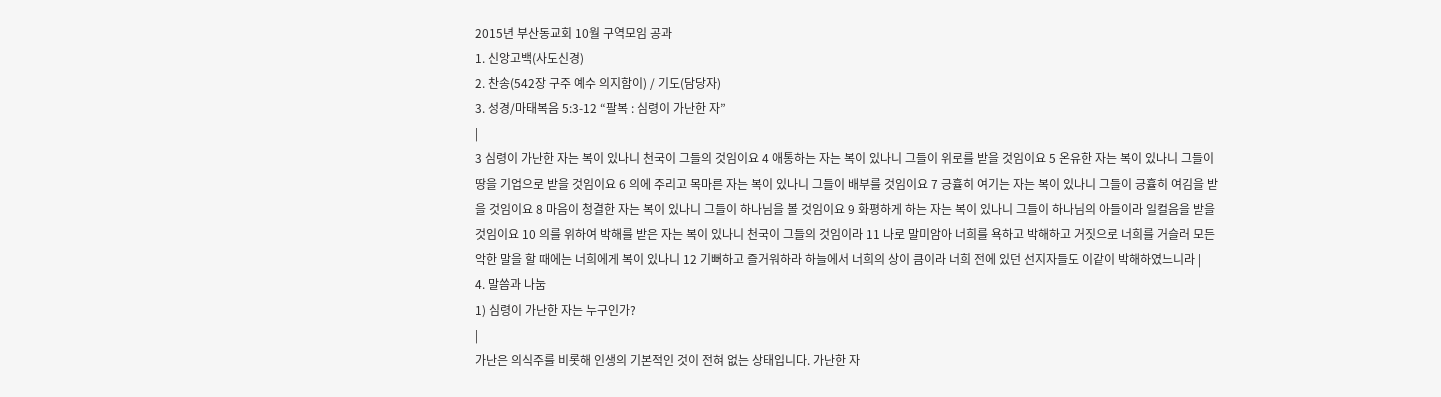2015년 부산동교회 10월 구역모임 공과
1. 신앙고백(사도신경)
2. 찬송(542장 구주 예수 의지함이) / 기도(담당자)
3. 성경/마태복음 5:3-12 “팔복 : 심령이 가난한 자”
|
3 심령이 가난한 자는 복이 있나니 천국이 그들의 것임이요 4 애통하는 자는 복이 있나니 그들이 위로를 받을 것임이요 5 온유한 자는 복이 있나니 그들이 땅을 기업으로 받을 것임이요 6 의에 주리고 목마른 자는 복이 있나니 그들이 배부를 것임이요 7 긍휼히 여기는 자는 복이 있나니 그들이 긍휼히 여김을 받을 것임이요 8 마음이 청결한 자는 복이 있나니 그들이 하나님을 볼 것임이요 9 화평하게 하는 자는 복이 있나니 그들이 하나님의 아들이라 일컬음을 받을 것임이요 10 의를 위하여 박해를 받은 자는 복이 있나니 천국이 그들의 것임이라 11 나로 말미암아 너희를 욕하고 박해하고 거짓으로 너희를 거슬러 모든 악한 말을 할 때에는 너희에게 복이 있나니 12 기뻐하고 즐거워하라 하늘에서 너희의 상이 큼이라 너희 전에 있던 선지자들도 이같이 박해하였느니라 |
4. 말씀과 나눔
1) 심령이 가난한 자는 누구인가?
|
가난은 의식주를 비롯해 인생의 기본적인 것이 전혀 없는 상태입니다. 가난한 자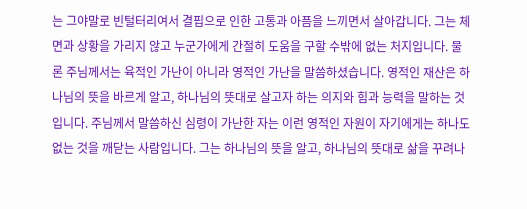는 그야말로 빈털터리여서 결핍으로 인한 고통과 아픔을 느끼면서 살아갑니다. 그는 체면과 상황을 가리지 않고 누군가에게 간절히 도움을 구할 수밖에 없는 처지입니다. 물론 주님께서는 육적인 가난이 아니라 영적인 가난을 말씀하셨습니다. 영적인 재산은 하나님의 뜻을 바르게 알고, 하나님의 뜻대로 살고자 하는 의지와 힘과 능력을 말하는 것입니다. 주님께서 말씀하신 심령이 가난한 자는 이런 영적인 자원이 자기에게는 하나도 없는 것을 깨닫는 사람입니다. 그는 하나님의 뜻을 알고, 하나님의 뜻대로 삶을 꾸려나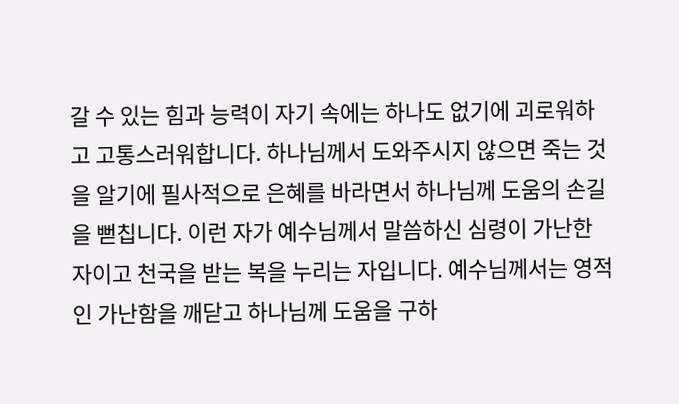갈 수 있는 힘과 능력이 자기 속에는 하나도 없기에 괴로워하고 고통스러워합니다. 하나님께서 도와주시지 않으면 죽는 것을 알기에 필사적으로 은혜를 바라면서 하나님께 도움의 손길을 뻗칩니다. 이런 자가 예수님께서 말씀하신 심령이 가난한 자이고 천국을 받는 복을 누리는 자입니다. 예수님께서는 영적인 가난함을 깨닫고 하나님께 도움을 구하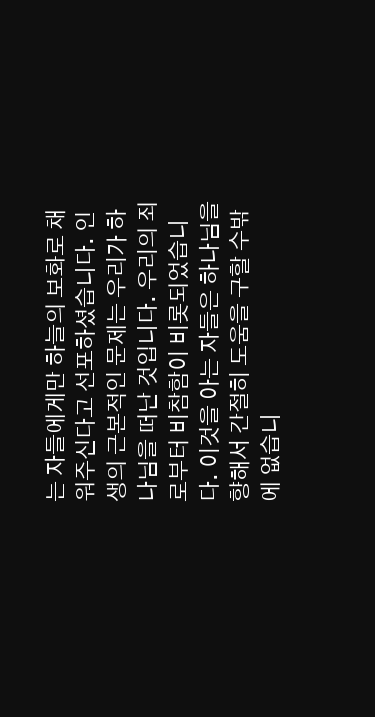는 자들에게만 하늘의 보화로 채워주신다고 선포하셨습니다. 인생의 근본적인 문제는 우리가 하나님을 떠난 것입니다. 우리의 죄로부터 비참함이 비롯되었습니다. 이것을 아는 자들은 하나님을 향해서 간절히 도움을 구할 수밖에 없습니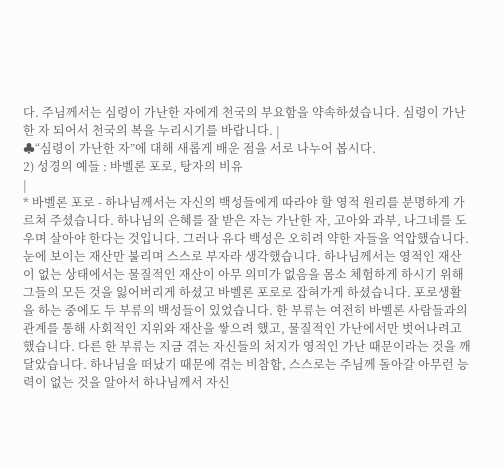다. 주님께서는 심령이 가난한 자에게 천국의 부요함을 약속하셨습니다. 심령이 가난한 자 되어서 천국의 복을 누리시기를 바랍니다. |
♣“심령이 가난한 자”에 대해 새롭게 배운 점을 서로 나누어 봅시다.
2) 성경의 예들 : 바벨론 포로, 탕자의 비유
|
* 바벨론 포로 - 하나님께서는 자신의 백성들에게 따라야 할 영적 원리를 분명하게 가르쳐 주셨습니다. 하나님의 은혜를 잘 받은 자는 가난한 자, 고아와 과부, 나그네를 도우며 살아야 한다는 것입니다. 그러나 유다 백성은 오히려 약한 자들을 억압했습니다. 눈에 보이는 재산만 불리며 스스로 부자라 생각했습니다. 하나님께서는 영적인 재산이 없는 상태에서는 물질적인 재산이 아무 의미가 없음을 몸소 체험하게 하시기 위해 그들의 모든 것을 잃어버리게 하셨고 바벨론 포로로 잡혀가게 하셨습니다. 포로생활을 하는 중에도 두 부류의 백성들이 있었습니다. 한 부류는 여전히 바벨론 사람들과의 관계를 통해 사회적인 지위와 재산을 쌓으려 했고, 물질적인 가난에서만 벗어나려고 했습니다. 다른 한 부류는 지금 겪는 자신들의 처지가 영적인 가난 때문이라는 것을 깨달았습니다. 하나님을 떠났기 때문에 겪는 비참함, 스스로는 주님께 돌아갈 아무런 능력이 없는 것을 알아서 하나님께서 자신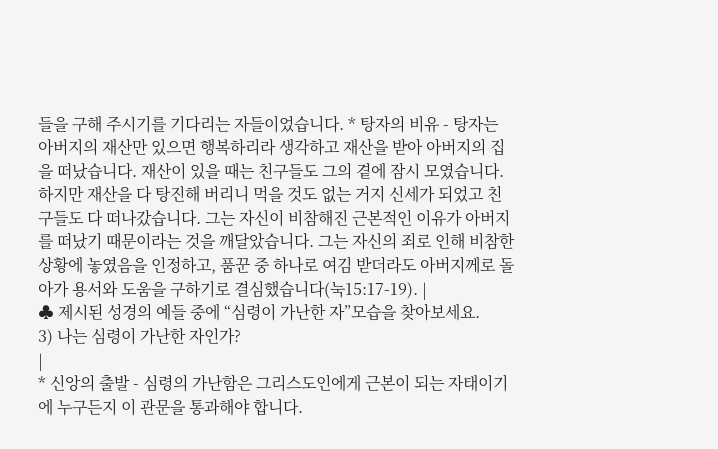들을 구해 주시기를 기다리는 자들이었습니다. * 탕자의 비유 - 탕자는 아버지의 재산만 있으면 행복하리라 생각하고 재산을 받아 아버지의 집을 떠났습니다. 재산이 있을 때는 친구들도 그의 곁에 잠시 모였습니다. 하지만 재산을 다 탕진해 버리니 먹을 것도 없는 거지 신세가 되었고 친구들도 다 떠나갔습니다. 그는 자신이 비참해진 근본적인 이유가 아버지를 떠났기 때문이라는 것을 깨달았습니다. 그는 자신의 죄로 인해 비참한 상황에 놓였음을 인정하고, 품꾼 중 하나로 여김 받더라도 아버지께로 돌아가 용서와 도움을 구하기로 결심했습니다(눅15:17-19). |
♣ 제시된 성경의 예들 중에 “심령이 가난한 자”모습을 찾아보세요.
3) 나는 심령이 가난한 자인가?
|
* 신앙의 출발 - 심령의 가난함은 그리스도인에게 근본이 되는 자태이기에 누구든지 이 관문을 통과해야 합니다.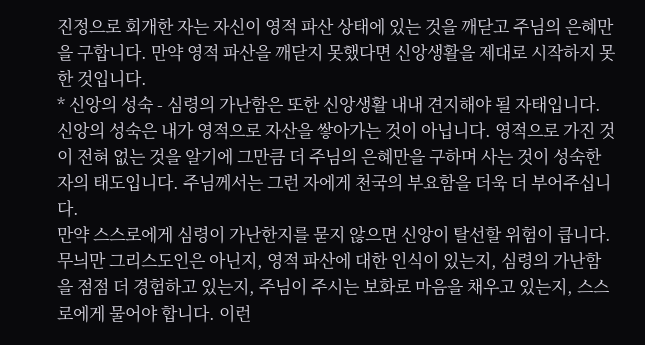진정으로 회개한 자는 자신이 영적 파산 상태에 있는 것을 깨닫고 주님의 은혜만을 구합니다. 만약 영적 파산을 깨닫지 못했다면 신앙생활을 제대로 시작하지 못한 것입니다.
* 신앙의 성숙 - 심령의 가난함은 또한 신앙생활 내내 견지해야 될 자태입니다. 신앙의 성숙은 내가 영적으로 자산을 쌓아가는 것이 아닙니다. 영적으로 가진 것이 전혀 없는 것을 알기에 그만큼 더 주님의 은혜만을 구하며 사는 것이 성숙한 자의 태도입니다. 주님께서는 그런 자에게 천국의 부요함을 더욱 더 부어주십니다.
만약 스스로에게 심령이 가난한지를 묻지 않으면 신앙이 탈선할 위험이 큽니다. 무늬만 그리스도인은 아닌지, 영적 파산에 대한 인식이 있는지, 심령의 가난함을 점점 더 경험하고 있는지, 주님이 주시는 보화로 마음을 채우고 있는지, 스스로에게 물어야 합니다. 이런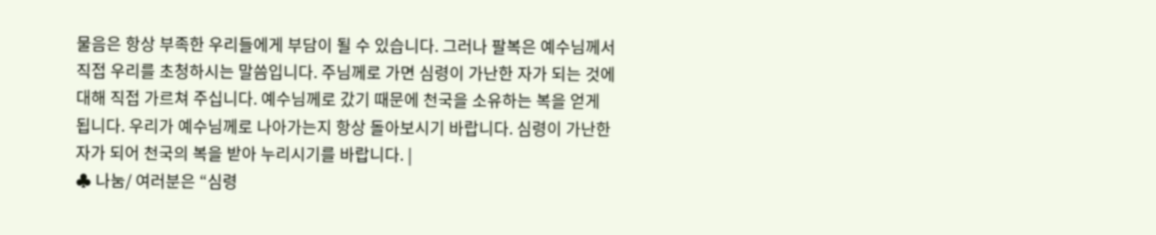물음은 항상 부족한 우리들에게 부담이 될 수 있습니다. 그러나 팔복은 예수님께서 직접 우리를 초청하시는 말씀입니다. 주님께로 가면 심령이 가난한 자가 되는 것에 대해 직접 가르쳐 주십니다. 예수님께로 갔기 때문에 천국을 소유하는 복을 얻게 됩니다. 우리가 예수님께로 나아가는지 항상 돌아보시기 바랍니다. 심령이 가난한 자가 되어 천국의 복을 받아 누리시기를 바랍니다. |
♣ 나눔/ 여러분은 “심령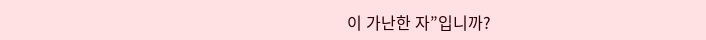이 가난한 자”입니까?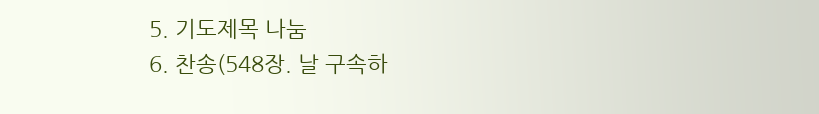5. 기도제목 나눔
6. 찬송(548장. 날 구속하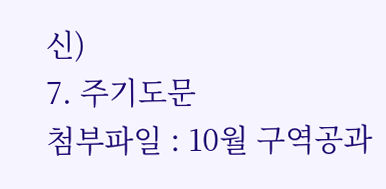신)
7. 주기도문
첨부파일 : 10월 구역공과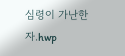심령이 가난한 자.hwp